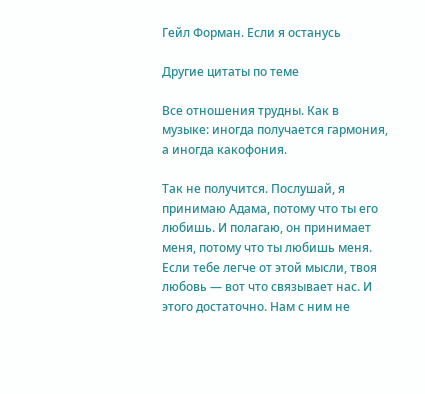Гейл Форман. Если я останусь

Другие цитаты по теме

Все отношения трудны. Как в музыке: иногда получается гармония, а иногда какофония.

Так не получится. Послушай, я принимаю Адама, потому что ты его любишь. И полагаю, он принимает меня, потому что ты любишь меня. Если тебе легче от этой мысли, твоя любовь — вот что связывает нас. И этого достаточно. Нам с ним не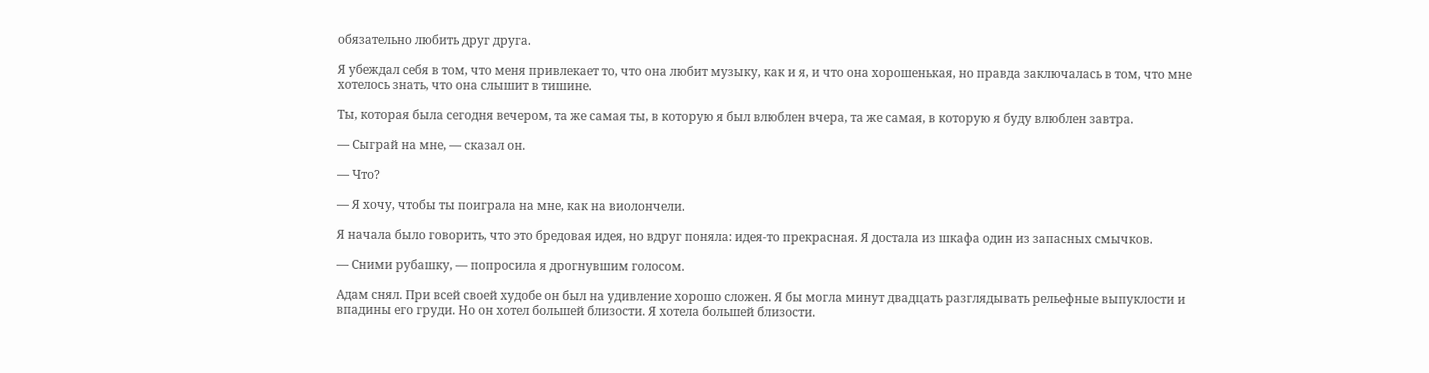обязательно любить друг друга.

Я убеждал себя в том, что меня привлекает то, что она любит музыку, как и я, и что она хорошенькая, но правда заключалась в том, что мне хотелось знать, что она слышит в тишине.

Ты, которая была сегодня вечером, та же самая ты, в которую я был влюблен вчера, та же самая, в которую я буду влюблен завтра.

— Сыграй на мне, — сказал он.

— Что?

— Я хочу, чтобы ты поиграла на мне, как на виолончели.

Я начала было говорить, что это бредовая идея, но вдруг поняла: идея-то прекрасная. Я достала из шкафа один из запасных смычков.

— Сними рубашку, — попросила я дрогнувшим голосом.

Адам снял. При всей своей худобе он был на удивление хорошо сложен. Я бы могла минут двадцать разглядывать рельефные выпуклости и впадины его груди. Но он хотел большей близости. Я хотела большей близости.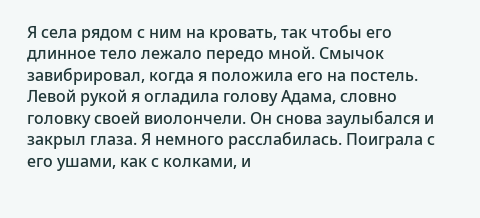Я села рядом с ним на кровать, так чтобы его длинное тело лежало передо мной. Смычок завибрировал, когда я положила его на постель. Левой рукой я огладила голову Адама, словно головку своей виолончели. Он снова заулыбался и закрыл глаза. Я немного расслабилась. Поиграла с его ушами, как с колками, и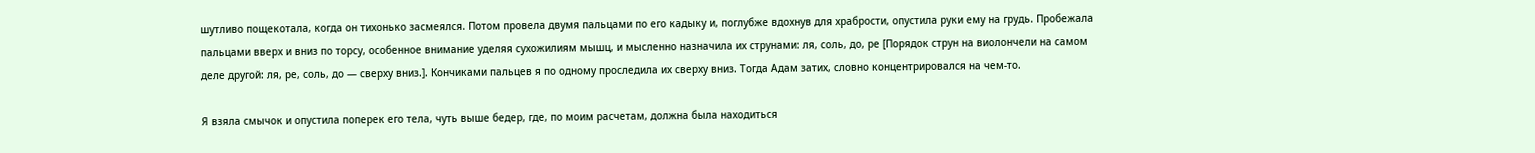шутливо пощекотала, когда он тихонько засмеялся. Потом провела двумя пальцами по его кадыку и, поглубже вдохнув для храбрости, опустила руки ему на грудь. Пробежала пальцами вверх и вниз по торсу, особенное внимание уделяя сухожилиям мышц, и мысленно назначила их струнами: ля, соль, до, ре [Порядок струн на виолончели на самом деле другой: ля, ре, соль, до — сверху вниз.]. Кончиками пальцев я по одному проследила их сверху вниз. Тогда Адам затих, словно концентрировался на чем-то.

Я взяла смычок и опустила поперек его тела, чуть выше бедер, где, по моим расчетам, должна была находиться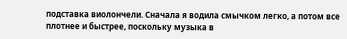подставка виолончели. Сначала я водила смычком легко, а потом все плотнее и быстрее, поскольку музыка в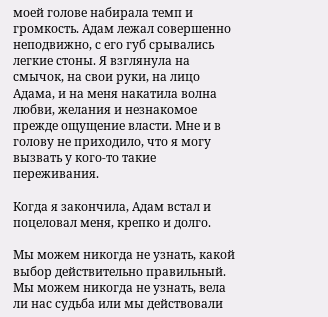моей голове набирала темп и громкость. Адам лежал совершенно неподвижно, с его губ срывались легкие стоны. Я взглянула на смычок, на свои руки, на лицо Адама, и на меня накатила волна любви, желания и незнакомое прежде ощущение власти. Мне и в голову не приходило, что я могу вызвать у кого-то такие переживания.

Когда я закончила, Адам встал и поцеловал меня, крепко и долго.

Мы можем никогда не узнать, какой выбор действительно правильный. Мы можем никогда не узнать, вела ли нас судьба или мы действовали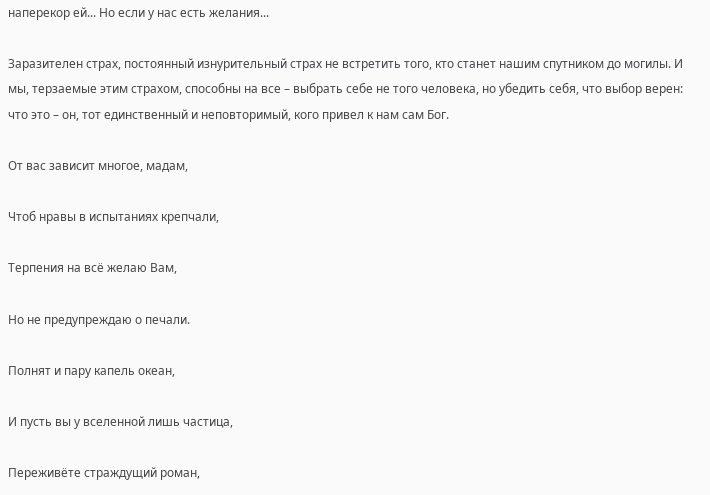наперекор ей... Но если у нас есть желания...

Заразителен страх, постоянный изнурительный страх не встретить того, кто станет нашим спутником до могилы. И мы, терзаемые этим страхом, способны на все – выбрать себе не того человека, но убедить себя, что выбор верен: что это – он, тот единственный и неповторимый, кого привел к нам сам Бог.

От вас зависит многое, мадам,

Чтоб нравы в испытаниях крепчали,

Терпения на всё желаю Вам,

Но не предупреждаю о печали.

Полнят и пару капель океан,

И пусть вы у вселенной лишь частица,

Переживёте страждущий роман,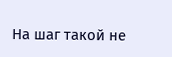На шаг такой не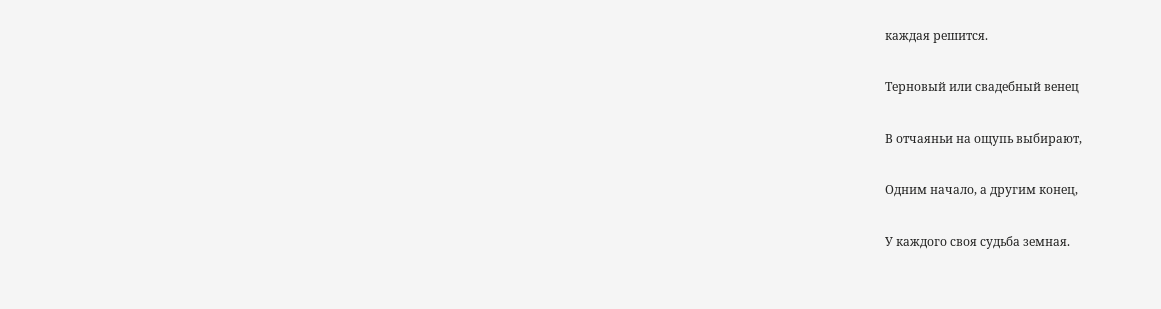каждая решится.

Терновый или свадебный венец

В отчаяньи на ощупь выбирают,

Одним начало, а другим конец,

У каждого своя судьба земная.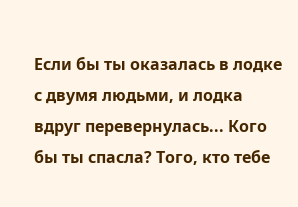Если бы ты оказалась в лодке с двумя людьми, и лодка вдруг перевернулась... Кого бы ты спасла? Того, кто тебе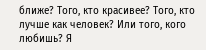ближе? Того, кто красивее? Того, кто лучше как человек? Или того, кого любишь? Я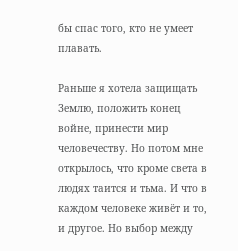бы спас того, кто не умеет плавать.

Раньше я хотела защищать Землю, положить конец войне, принести мир человечеству. Но потом мне открылось, что кроме света в людях таится и тьма. И что в каждом человеке живёт и то, и другое. Но выбор между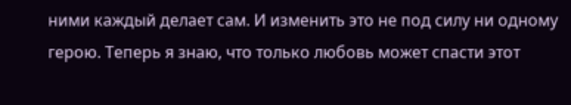ними каждый делает сам. И изменить это не под силу ни одному герою. Теперь я знаю, что только любовь может спасти этот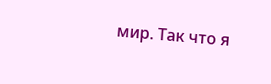мир. Так что я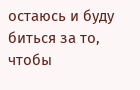остаюсь и буду биться за то, чтобы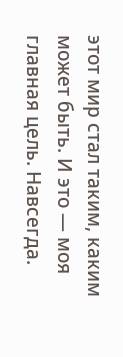этот мир стал таким, каким может быть. И это — моя главная цель. Навсегда.